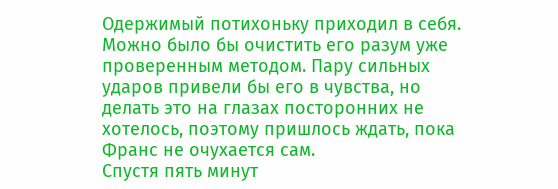Одержимый потихоньку приходил в себя. Можно было бы очистить его разум уже проверенным методом. Пару сильных ударов привели бы его в чувства, но делать это на глазах посторонних не хотелось, поэтому пришлось ждать, пока Франс не очухается сам.
Спустя пять минут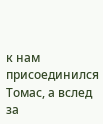к нам присоединился Томас, а вслед за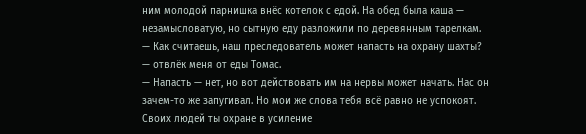ним молодой парнишка внёс котелок с едой. На обед была каша — незамысловатую, но сытную еду разложили по деревянным тарелкам.
— Как считаешь, наш преследователь может напасть на охрану шахты? — отвлёк меня от еды Томас.
— Напасть — нет, но вот действовать им на нервы может начать. Нас он зачем-то же запугивал. Но мои же слова тебя всё равно не успокоят. Своих людей ты охране в усиление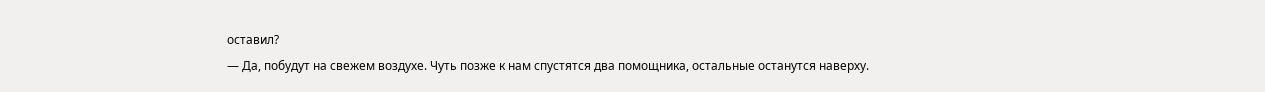оставил?
— Да, побудут на свежем воздухе. Чуть позже к нам спустятся два помощника, остальные останутся наверху.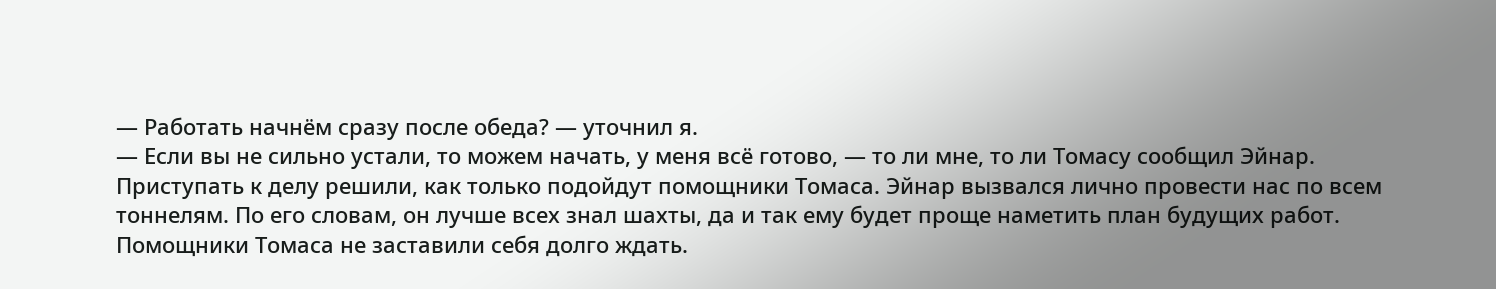— Работать начнём сразу после обеда? — уточнил я.
— Если вы не сильно устали, то можем начать, у меня всё готово, — то ли мне, то ли Томасу сообщил Эйнар.
Приступать к делу решили, как только подойдут помощники Томаса. Эйнар вызвался лично провести нас по всем тоннелям. По его словам, он лучше всех знал шахты, да и так ему будет проще наметить план будущих работ.
Помощники Томаса не заставили себя долго ждать.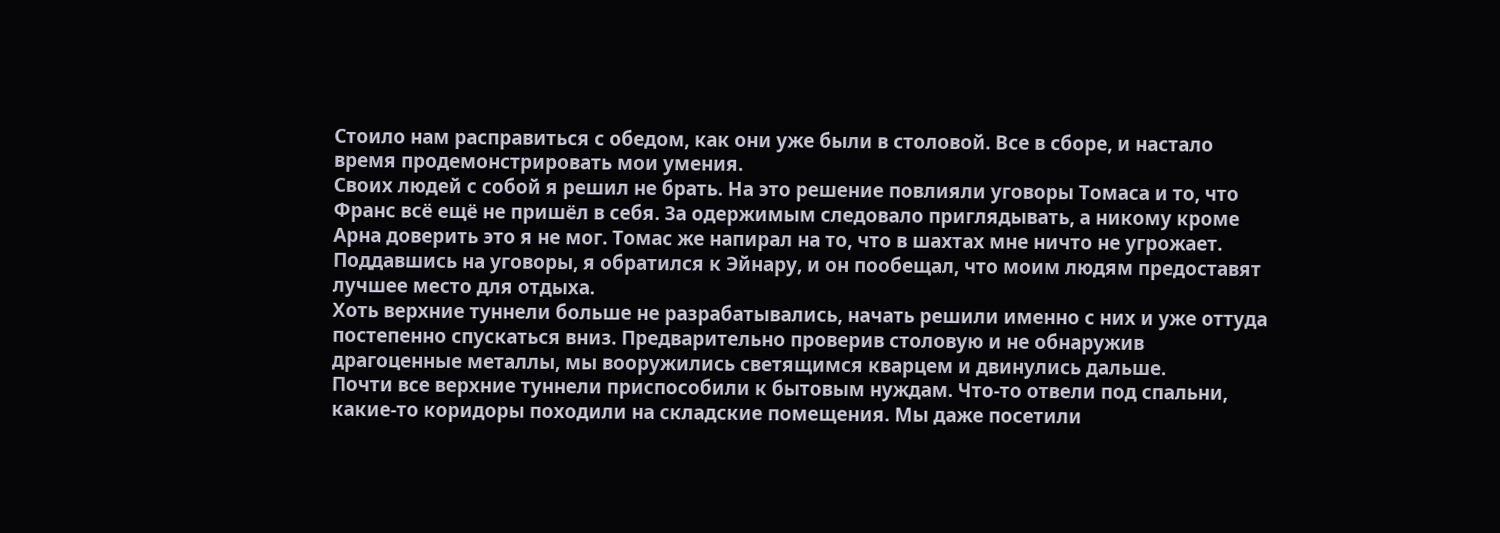Стоило нам расправиться с обедом, как они уже были в столовой. Все в сборе, и настало время продемонстрировать мои умения.
Своих людей с собой я решил не брать. На это решение повлияли уговоры Томаса и то, что Франс всё ещё не пришёл в себя. За одержимым следовало приглядывать, а никому кроме Арна доверить это я не мог. Томас же напирал на то, что в шахтах мне ничто не угрожает. Поддавшись на уговоры, я обратился к Эйнару, и он пообещал, что моим людям предоставят лучшее место для отдыха.
Хоть верхние туннели больше не разрабатывались, начать решили именно с них и уже оттуда постепенно спускаться вниз. Предварительно проверив столовую и не обнаружив драгоценные металлы, мы вооружились светящимся кварцем и двинулись дальше.
Почти все верхние туннели приспособили к бытовым нуждам. Что-то отвели под спальни, какие-то коридоры походили на складские помещения. Мы даже посетили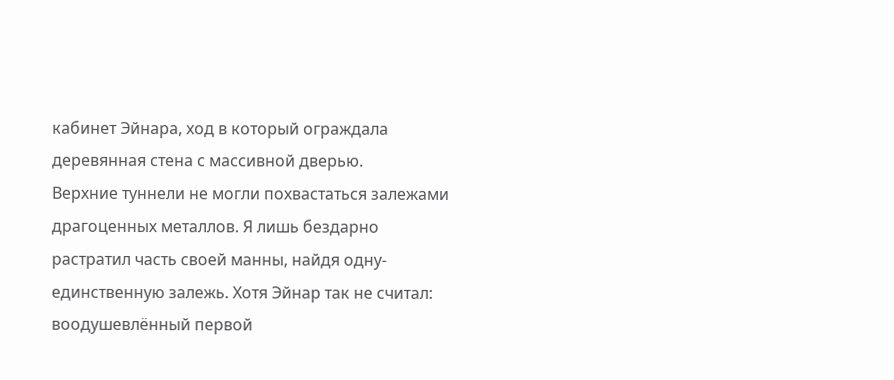кабинет Эйнара, ход в который ограждала деревянная стена с массивной дверью.
Верхние туннели не могли похвастаться залежами драгоценных металлов. Я лишь бездарно растратил часть своей манны, найдя одну-единственную залежь. Хотя Эйнар так не считал: воодушевлённый первой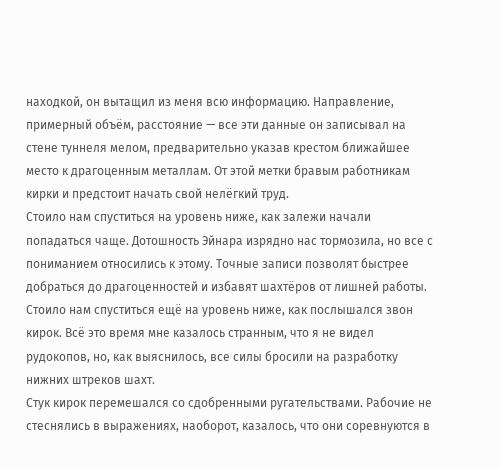находкой, он вытащил из меня всю информацию. Направление, примерный объём, расстояние — все эти данные он записывал на стене туннеля мелом, предварительно указав крестом ближайшее место к драгоценным металлам. От этой метки бравым работникам кирки и предстоит начать свой нелёгкий труд.
Стоило нам спуститься на уровень ниже, как залежи начали попадаться чаще. Дотошность Эйнара изрядно нас тормозила, но все с пониманием относились к этому. Точные записи позволят быстрее добраться до драгоценностей и избавят шахтёров от лишней работы.
Стоило нам спуститься ещё на уровень ниже, как послышался звон кирок. Всё это время мне казалось странным, что я не видел рудокопов, но, как выяснилось, все силы бросили на разработку нижних штреков шахт.
Стук кирок перемешался со сдобренными ругательствами. Рабочие не стеснялись в выражениях, наоборот, казалось, что они соревнуются в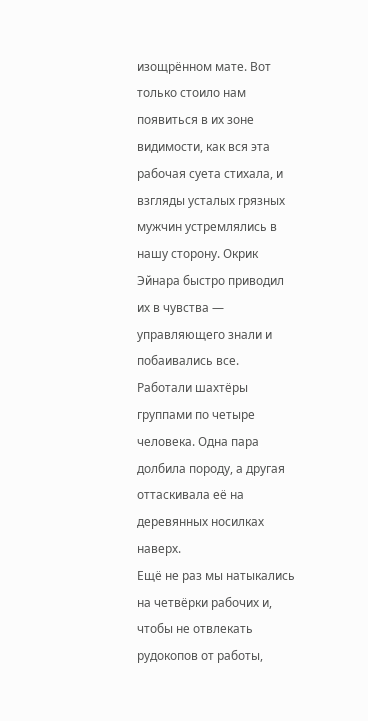изощрённом мате. Вот только стоило нам появиться в их зоне видимости, как вся эта рабочая суета стихала, и взгляды усталых грязных мужчин устремлялись в нашу сторону. Окрик Эйнара быстро приводил их в чувства — управляющего знали и побаивались все.
Работали шахтёры группами по четыре человека. Одна пара долбила породу, а другая оттаскивала её на деревянных носилках наверх.
Ещё не раз мы натыкались на четвёрки рабочих и, чтобы не отвлекать рудокопов от работы,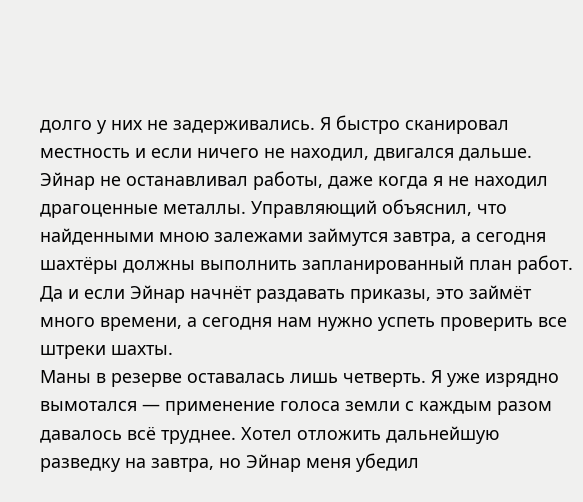долго у них не задерживались. Я быстро сканировал местность и если ничего не находил, двигался дальше. Эйнар не останавливал работы, даже когда я не находил драгоценные металлы. Управляющий объяснил, что найденными мною залежами займутся завтра, а сегодня шахтёры должны выполнить запланированный план работ. Да и если Эйнар начнёт раздавать приказы, это займёт много времени, а сегодня нам нужно успеть проверить все штреки шахты.
Маны в резерве оставалась лишь четверть. Я уже изрядно вымотался — применение голоса земли с каждым разом давалось всё труднее. Хотел отложить дальнейшую разведку на завтра, но Эйнар меня убедил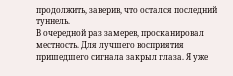продолжить, заверив, что остался последний туннель.
В очередной раз замерев, просканировал местность. Для лучшего восприятия пришедшего сигнала закрыл глаза. Я уже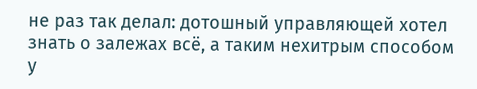не раз так делал: дотошный управляющей хотел знать о залежах всё, а таким нехитрым способом у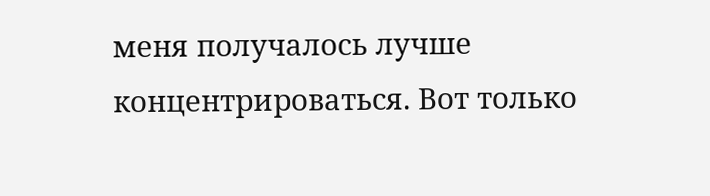меня получалось лучше концентрироваться. Вот только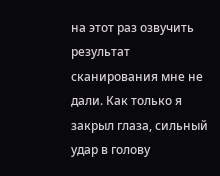на этот раз озвучить результат сканирования мне не дали. Как только я закрыл глаза, сильный удар в голову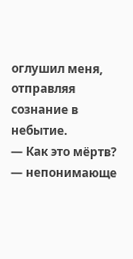оглушил меня, отправляя сознание в небытие.
— Как это мёртв? — непонимающе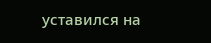уставился на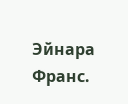Эйнара Франс.